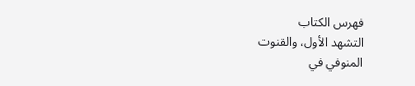فهرس الكتاب
التشهد الأول، والقنوت
المنوفي في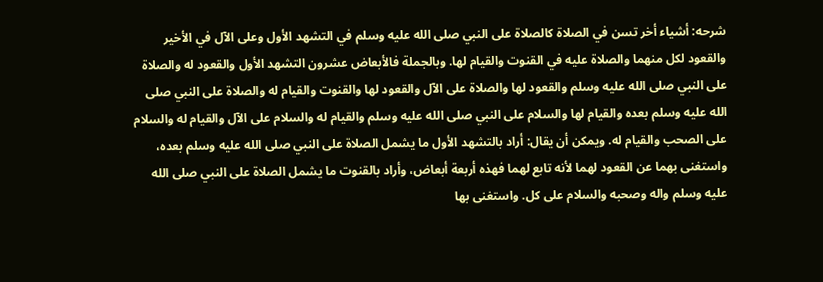شرحه: أشياء أخر تسن في الصلاة كالصلاة على النبي صلى الله عليه وسلم في التشهد الأول وعلى الآل في الأخير والقعود لكل منهما والصلاة عليه في القنوت والقيام لها. وبالجملة فالأبعاض عشرون التشهد الأول والقعود له والصلاة على النبي صلى الله عليه وسلم والقعود لها والصلاة على الآل والقعود لها والقنوت والقيام له والصلاة على النبي صلى الله عليه وسلم بعده والقيام لها والسلام على النبي صلى الله عليه وسلم والقيام له والسلام على الآل والقيام له والسلام على الصحب والقيام له. ويمكن أن يقال: أراد بالتشهد الأول ما يشمل الصلاة على النبي صلى الله عليه وسلم بعده، واستغنى بهما عن القعود لهما لأنه تابع لهما فهذه أربعة أبعاض، وأراد بالقنوت ما يشمل الصلاة على النبي صلى الله عليه وسلم واله وصحبه والسلام على كل. واستغنى بها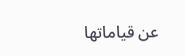عن قياماتها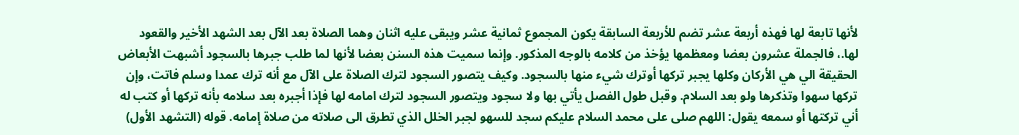لأنها تابعة لها فهذه أربعة عشر تضم للأربعة السابقة يكون المجموع ثمانية عشر ويبقى عليه اثنان وهما الصلاة بعد الآل بعد الشهد الأخير والقعود لها.، فالجملة عشرون بعضا ومعظمها يؤخذ من كلامه بالوجه المذكور. وإنما سميت هذه السنن بعضا لأنها لما طلب جبرها بالسجود أشبهت الأبعاض الحقيقة الي هي الأركان وكلها يجبر تركها أوترك شيء منها بالسجود. وكيف يتصور السجود لترك الصلاة على الآل مع أنه ترك عمدا وسلم فاتت، وإن تركها سهوا وتذكرها ولو بعد السلام. وقبل طول الفصل يأتي بها ولا سجود ويتصور السجود لترك امامه لها فإذا أجبره بعد سلامه بأنه تركها أو كتب له أني تركتها أو سمعه يقول: اللهم صلى على محمد السلام عليكم سجد للسهو لجبر الخلل الذي تطرق الى صلاته من صلاة إمامه. قوله (التشهد الأول)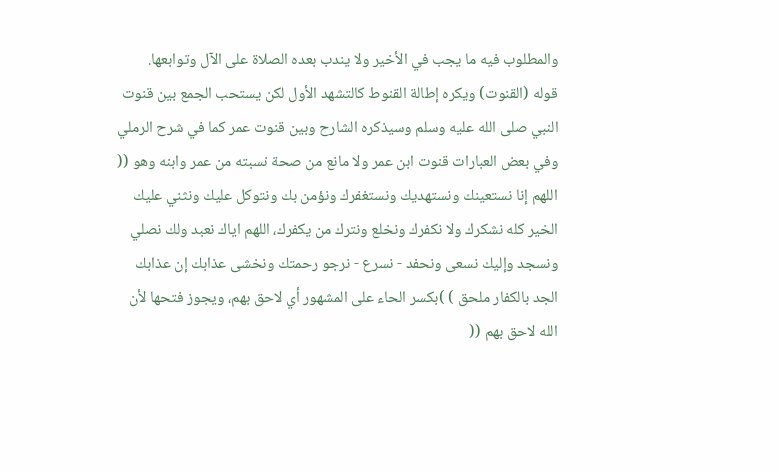والمطلوب فيه ما يجب في الأخير ولا يندب بعده الصلاة على الآل وتوابعها.
قوله (القنوت) ويكره إطالة القنوط كالتشهد الأول لكن يستحب الجمع بين قنوت النبي صلى الله عليه وسلم وسيذكره الشارح وبين قنوت عمر كما في شرح الرملي وفي بعض العبارات قنوت ابن عمر ولا مانع من صحة نسبته من عمر وابنه وهو (( اللهم إنا نستعينك ونستهديك ونستغفرك ونؤمن بك ونتوكل عليك ونثني عليك الخير كله نشكرك ولا نكفرك ونخلع ونترك من يكفرك، اللهم اياك نعبد ولك نصلي ونسجد وإليك نسعى ونحفد - نسرع - نرجو رحمتك ونخشى عذابك إن عذابك الجد بالكفار ملحق ) )بكسر الحاء على المشهور أي لاحق بهم، ويجوز فتحها لأن الله لاحق بهم ((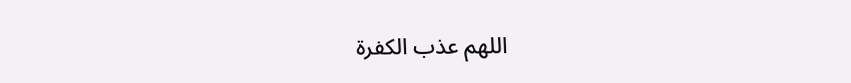اللهم عذب الكفرة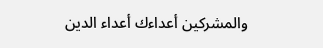والمشركين أعداءك أعداء الدين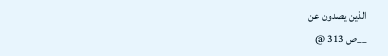الذين يصدون عن
__ص 313 @